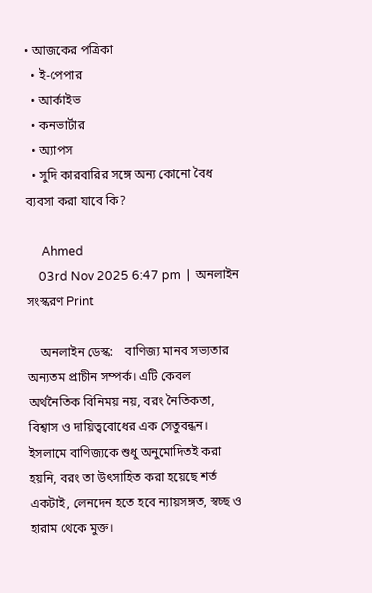• আজকের পত্রিকা
  • ই-পেপার
  • আর্কাইভ
  • কনভার্টার
  • অ্যাপস
  • সুদি কারবারির সঙ্গে অন্য কোনো বৈধ ব্যবসা করা যাবে কি?

     Ahmed
    03rd Nov 2025 6:47 pm  |  অনলাইন সংস্করণ Print

    অনলাইন ডেস্ক:    বাণিজ্য মানব সভ্যতার অন্যতম প্রাচীন সম্পর্ক। এটি কেবল অর্থনৈতিক বিনিময় নয়, বরং নৈতিকতা, বিশ্বাস ও দায়িত্ববোধের এক সেতুবন্ধন। ইসলামে বাণিজ্যকে শুধু অনুমোদিতই করা হয়নি, বরং তা উৎসাহিত করা হয়েছে শর্ত একটাই, লেনদেন হতে হবে ন্যায়সঙ্গত, স্বচ্ছ ও হারাম থেকে মুক্ত।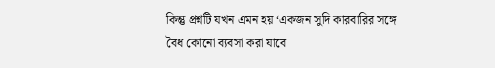কিন্তু প্রশ্নটি যখন এমন হয় ‘একজন সুদি কারবারির সঙ্গে বৈধ কোনো ব্যবসা করা যাবে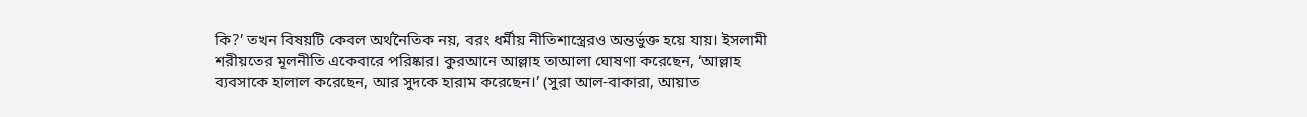কি?’ তখন বিষয়টি কেবল অর্থনৈতিক নয়, বরং ধর্মীয় নীতিশাস্ত্রেরও অন্তর্ভুক্ত হয়ে যায়। ইসলামী শরীয়তের মূলনীতি একেবারে পরিষ্কার। কুরআনে আল্লাহ তাআলা ঘোষণা করেছেন, ‘আল্লাহ ব্যবসাকে হালাল করেছেন, আর সুদকে হারাম করেছেন।’ (সুরা আল-বাকারা, আয়াত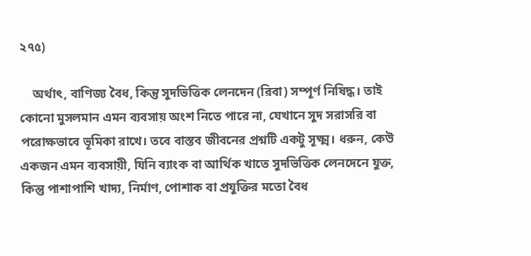২৭৫)

    অর্থাৎ, বাণিজ্য বৈধ, কিন্তু সুদভিত্তিক লেনদেন (রিবা) সম্পূর্ণ নিষিদ্ধ। তাই কোনো মুসলমান এমন ব্যবসায় অংশ নিতে পারে না, যেখানে সুদ সরাসরি বা পরোক্ষভাবে ভূমিকা রাখে। তবে বাস্তব জীবনের প্রশ্নটি একটু সূক্ষ্ম। ধরুন, কেউ একজন এমন ব্যবসায়ী, যিনি ব্যাংক বা আর্থিক খাতে সুদভিত্তিক লেনদেনে যুক্ত, কিন্তু পাশাপাশি খাদ্য, নির্মাণ, পোশাক বা প্রযুক্তির মতো বৈধ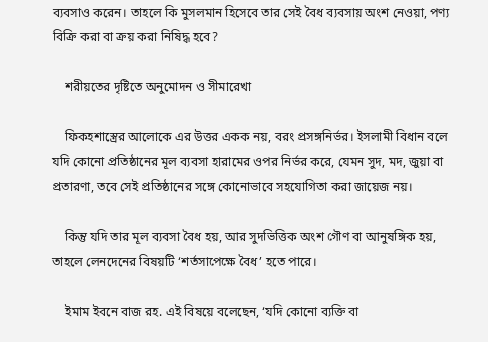ব্যবসাও করেন। তাহলে কি মুসলমান হিসেবে তার সেই বৈধ ব্যবসায় অংশ নেওয়া, পণ্য বিক্রি করা বা ক্রয় করা নিষিদ্ধ হবে?

    শরীয়তের দৃষ্টিতে অনুমোদন ও সীমারেখা

    ফিকহশাস্ত্রের আলোকে এর উত্তর একক নয়, বরং প্রসঙ্গনির্ভর। ইসলামী বিধান বলে যদি কোনো প্রতিষ্ঠানের মূল ব্যবসা হারামের ওপর নির্ভর করে, যেমন সুদ, মদ, জুয়া বা প্রতারণা, তবে সেই প্রতিষ্ঠানের সঙ্গে কোনোভাবে সহযোগিতা করা জায়েজ নয়।

    কিন্তু যদি তার মূল ব্যবসা বৈধ হয়, আর সুদভিত্তিক অংশ গৌণ বা আনুষঙ্গিক হয়, তাহলে লেনদেনের বিষয়টি ‘শর্তসাপেক্ষে বৈধ’ হতে পারে।

    ইমাম ইবনে বাজ রহ. এই বিষয়ে বলেছেন, ‘যদি কোনো ব্যক্তি বা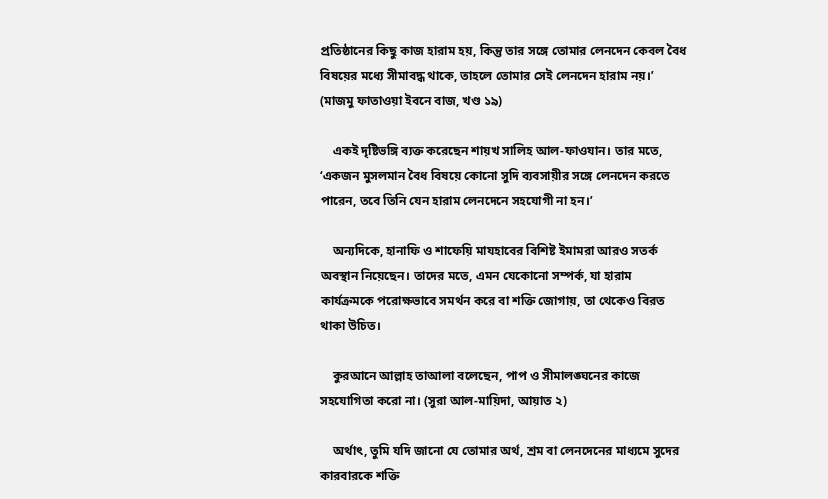প্রতিষ্ঠানের কিছু কাজ হারাম হয়, কিন্তু তার সঙ্গে তোমার লেনদেন কেবল বৈধ বিষয়ের মধ্যে সীমাবদ্ধ থাকে, তাহলে তোমার সেই লেনদেন হারাম নয়।’ (মাজমু ফাতাওয়া ইবনে বাজ, খণ্ড ১৯)

    একই দৃষ্টিভঙ্গি ব্যক্ত করেছেন শায়খ সালিহ আল-ফাওযান। তার মতে, ‘একজন মুসলমান বৈধ বিষয়ে কোনো সুদি ব্যবসায়ীর সঙ্গে লেনদেন করতে পারেন, তবে তিনি যেন হারাম লেনদেনে সহযোগী না হন।’

    অন্যদিকে, হানাফি ও শাফেয়ি মাযহাবের বিশিষ্ট ইমামরা আরও সতর্ক অবস্থান নিয়েছেন। তাদের মতে, এমন যেকোনো সম্পর্ক, যা হারাম কার্যক্রমকে পরোক্ষভাবে সমর্থন করে বা শক্তি জোগায়, তা থেকেও বিরত থাকা উচিত।

    কুরআনে আল্লাহ তাআলা বলেছেন, পাপ ও সীমালঙ্ঘনের কাজে সহযোগিতা করো না। (সুরা আল-মায়িদা, আয়াত ২)

    অর্থাৎ, তুমি যদি জানো যে তোমার অর্থ, শ্রম বা লেনদেনের মাধ্যমে সুদের কারবারকে শক্তি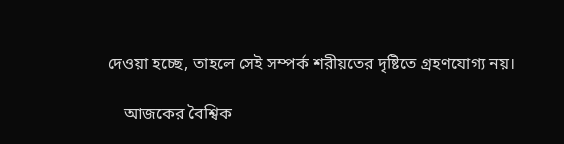দেওয়া হচ্ছে, তাহলে সেই সম্পর্ক শরীয়তের দৃষ্টিতে গ্রহণযোগ্য নয়।

    আজকের বৈশ্বিক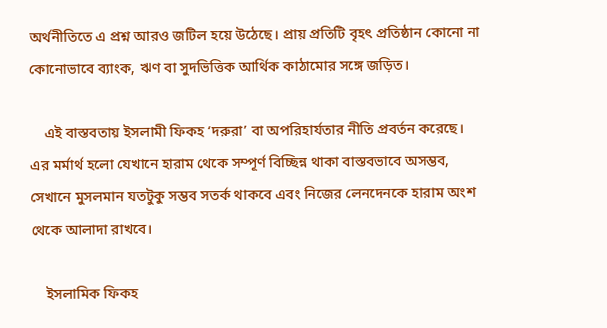অর্থনীতিতে এ প্রশ্ন আরও জটিল হয়ে উঠেছে। প্রায় প্রতিটি বৃহৎ প্রতিষ্ঠান কোনো না কোনোভাবে ব্যাংক, ঋণ বা সুদভিত্তিক আর্থিক কাঠামোর সঙ্গে জড়িত।

    এই বাস্তবতায় ইসলামী ফিকহ ‘দরুরা’ বা অপরিহার্যতার নীতি প্রবর্তন করেছে। এর মর্মার্থ হলো যেখানে হারাম থেকে সম্পূর্ণ বিচ্ছিন্ন থাকা বাস্তবভাবে অসম্ভব, সেখানে মুসলমান যতটুকু সম্ভব সতর্ক থাকবে এবং নিজের লেনদেনকে হারাম অংশ থেকে আলাদা রাখবে।

    ইসলামিক ফিকহ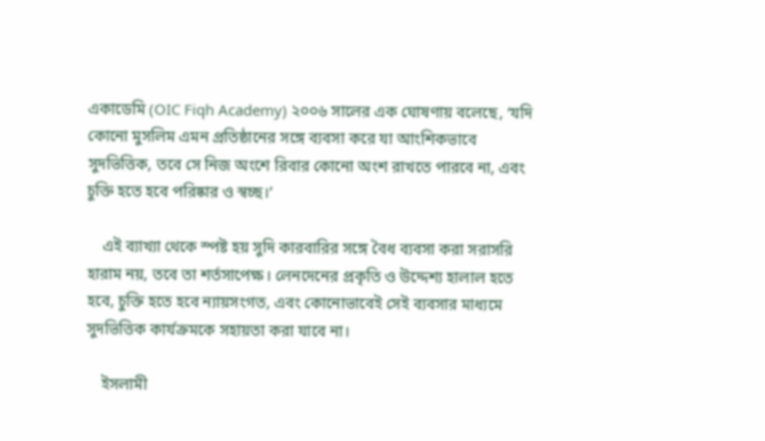একাডেমি (OIC Fiqh Academy) ২০০৬ সালের এক ঘোষণায় বলেছে, ‘যদি কোনো মুসলিম এমন প্রতিষ্ঠানের সঙ্গে ব্যবসা করে যা আংশিকভাবে সুদভিত্তিক, তবে সে নিজ অংশে রিবার কোনো অংশ রাখতে পারবে না, এবং চুক্তি হতে হবে পরিষ্কার ও স্বচ্ছ।’

    এই ব্যাখ্যা থেকে স্পষ্ট হয় সুদি কারবারির সঙ্গে বৈধ ব্যবসা করা সরাসরি হারাম নয়, তবে তা শর্তসাপেক্ষ। লেনদেনের প্রকৃতি ও উদ্দেশ্য হালাল হতে হবে, চুক্তি হতে হবে ন্যায়সংগত, এবং কোনোভাবেই সেই ব্যবসার মাধ্যমে সুদভিত্তিক কার্যক্রমকে সহায়তা করা যাবে না।

    ইসলামী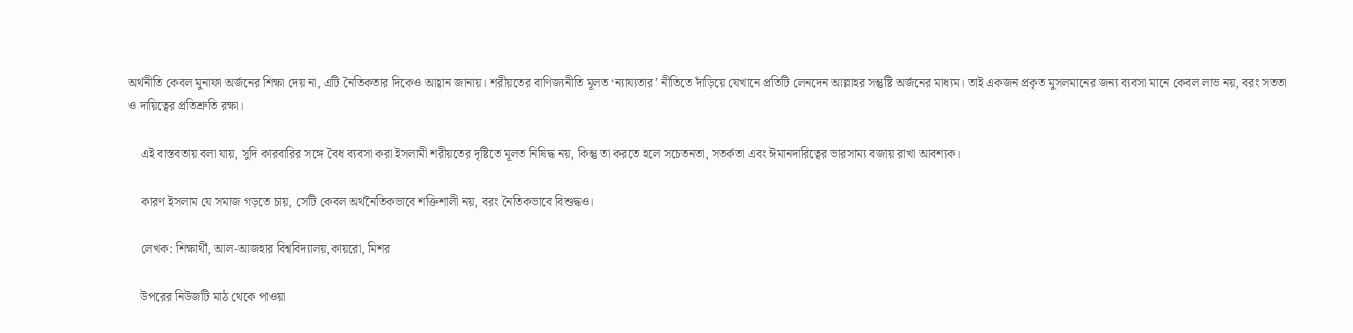অর্থনীতি কেবল মুনাফা অর্জনের শিক্ষা দেয় না, এটি নৈতিকতার দিকেও আহ্বান জানায়। শরীয়তের বাণিজ্যনীতি মূলত ‘ন্যায্যতার’ নীতিতে দাঁড়িয়ে যেখানে প্রতিটি লেনদেন আল্লাহর সন্তুষ্টি অর্জনের মাধ্যম। তাই একজন প্রকৃত মুসলমানের জন্য ব্যবসা মানে কেবল লাভ নয়, বরং সততা ও দায়িত্বের প্রতিশ্রুতি রক্ষা।

    এই বাস্তবতায় বলা যায়, সুদি কারবারির সঙ্গে বৈধ ব্যবসা করা ইসলামী শরীয়তের দৃষ্টিতে মূলত নিষিদ্ধ নয়, কিন্তু তা করতে হলে সচেতনতা, সতর্কতা এবং ঈমানদারিত্বের ভারসাম্য বজায় রাখা আবশ্যক।

    কারণ ইসলাম যে সমাজ গড়তে চায়, সেটি কেবল অর্থনৈতিকভাবে শক্তিশালী নয়, বরং নৈতিকভাবে বিশুদ্ধও।

    লেখক: শিক্ষার্থী, আল-আজহার বিশ্ববিদ্যালয়,কায়রো, মিশর

    উপরের নিউজটি মাঠ থেকে পাওয়া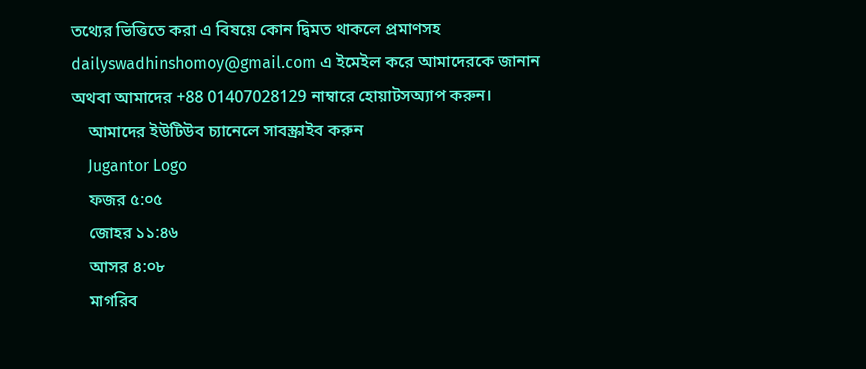তথ্যের ভিত্তিতে করা এ বিষয়ে কোন দ্বিমত থাকলে প্রমাণসহ dailyswadhinshomoy@gmail.com এ ইমেইল করে আমাদেরকে জানান অথবা আমাদের +88 01407028129 নাম্বারে হোয়াটসঅ্যাপ করুন।
    আমাদের ইউটিউব চ্যানেলে সাবস্ক্রাইব করুন
    Jugantor Logo
    ফজর ৫:০৫
    জোহর ১১:৪৬
    আসর ৪:০৮
    মাগরিব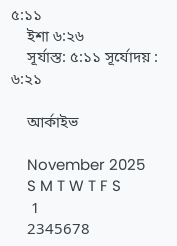৫:১১
    ইশা ৬:২৬
    সূর্যাস্ত: ৫:১১ সূর্যোদয় : ৬:২১

    আর্কাইভ

    November 2025
    S M T W T F S
     1
    2345678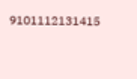9101112131415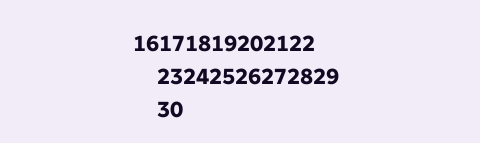16171819202122
    23242526272829
    30